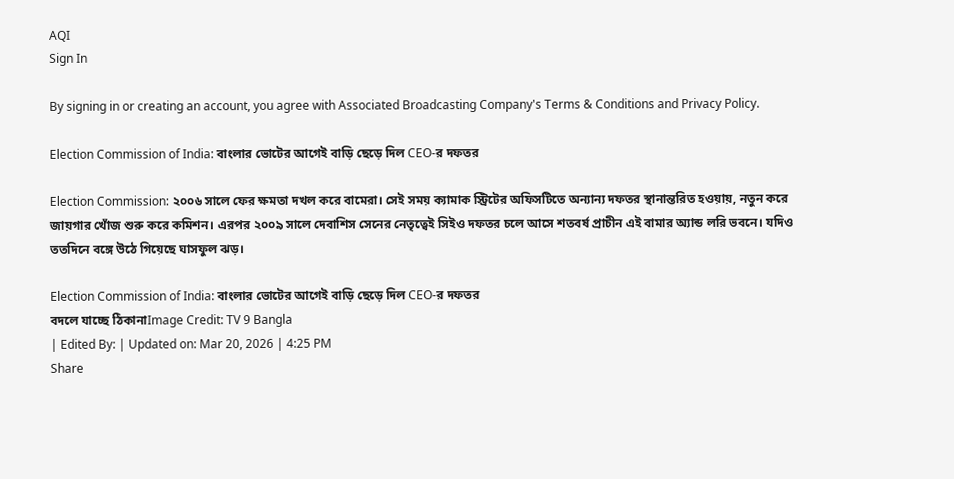AQI
Sign In

By signing in or creating an account, you agree with Associated Broadcasting Company's Terms & Conditions and Privacy Policy.

Election Commission of India: বাংলার ভোটের আগেই বাড়ি ছেড়ে দিল CEO-র দফতর

Election Commission: ২০০৬ সালে ফের ক্ষমতা দখল করে বামেরা। সেই সময় ক্যামাক স্ট্রিটের অফিসটিতে অন্যান্য দফতর স্থানান্তরিত হওয়ায়, নতুন করে জায়গার খোঁজ শুরু করে কমিশন। এরপর ২০০৯ সালে দেবাশিস সেনের নেতৃত্বেই সিইও দফতর চলে আসে শতবর্ষ প্রাচীন এই বামার অ্যান্ড লরি ভবনে। যদিও ততদিনে বঙ্গে উঠে গিয়েছে ঘাসফুল ঝড়।

Election Commission of India: বাংলার ভোটের আগেই বাড়ি ছেড়ে দিল CEO-র দফতর
বদলে যাচ্ছে ঠিকানাImage Credit: TV 9 Bangla
| Edited By: | Updated on: Mar 20, 2026 | 4:25 PM
Share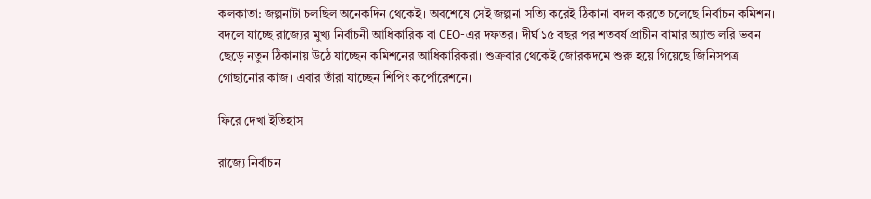কলকাতা: জল্পনাটা চলছিল অনেকদিন থেকেই। অবশেষে সেই জল্পনা সত্যি করেই ঠিকানা বদল করতে চলেছে নির্বাচন কমিশন। বদলে যাচ্ছে রাজ্যের মুখ্য নির্বাচনী আধিকারিক বা CEO-এর দফতর। দীর্ঘ ১৫ বছর পর শতবর্ষ প্রাচীন বামার অ্যান্ড লরি ভবন ছেড়ে নতুন ঠিকানায় উঠে যাচ্ছেন কমিশনের আধিকারিকরা। শুক্রবার থেকেই জোরকদমে শুরু হয়ে গিয়েছে জিনিসপত্র গোছানোর কাজ। এবার তাঁরা যাচ্ছেন শিপিং কর্পোরেশনে।

ফিরে দেখা ইতিহাস

রাজ্যে নির্বাচন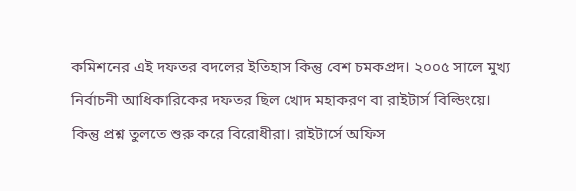কমিশনের এই দফতর বদলের ইতিহাস কিন্তু বেশ চমকপ্রদ। ২০০৫ সালে মুখ্য নির্বাচনী আধিকারিকের দফতর ছিল খোদ মহাকরণ বা রাইটার্স বিল্ডিংয়ে। কিন্তু প্রশ্ন তুলতে শুরু করে বিরোধীরা। রাইটার্সে অফিস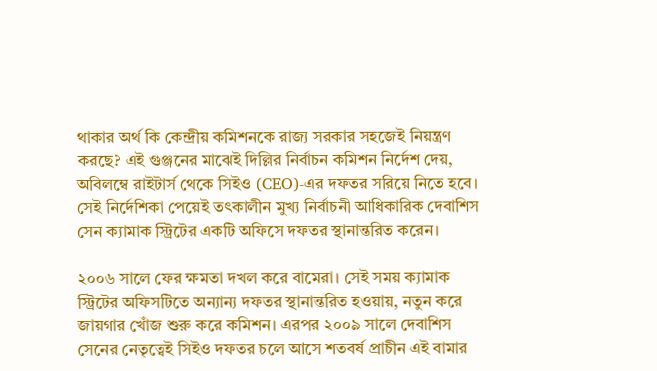থাকার অর্থ কি কেন্দ্রীয় কমিশনকে রাজ্য সরকার সহজেই নিয়ন্ত্রণ করছে? এই গুঞ্জনের মাঝেই দিল্লির নির্বাচন কমিশন নির্দেশ দেয়, অবিলম্বে রাইটার্স থেকে সিইও (CEO)-এর দফতর সরিয়ে নিতে হবে। সেই নির্দেশিকা পেয়েই তৎকালীন মুখ্য নির্বাচনী আধিকারিক দেবাশিস সেন ক্যামাক স্ট্রিটের একটি অফিসে দফতর স্থানান্তরিত করেন।

২০০৬ সালে ফের ক্ষমতা দখল করে বামেরা। সেই সময় ক্যামাক স্ট্রিটের অফিসটিতে অন্যান্য দফতর স্থানান্তরিত হওয়ায়, নতুন করে জায়গার খোঁজ শুরু করে কমিশন। এরপর ২০০৯ সালে দেবাশিস সেনের নেতৃত্বেই সিইও দফতর চলে আসে শতবর্ষ প্রাচীন এই বামার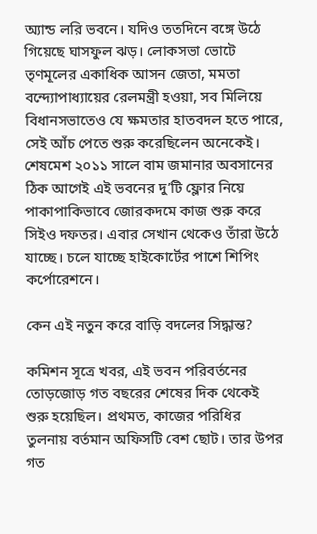অ্যান্ড লরি ভবনে। যদিও ততদিনে বঙ্গে উঠে গিয়েছে ঘাসফুল ঝড়। লোকসভা ভোটে তৃণমূলের একাধিক আসন জেতা, মমতা বন্দ্যোপাধ্যায়ের রেলমন্ত্রী হওয়া, সব মিলিয়ে বিধানসভাতেও যে ক্ষমতার হাতবদল হতে পারে, সেই আঁচ পেতে শুরু করেছিলেন অনেকেই। শেষমেশ ২০১১ সালে বাম জমানার অবসানের ঠিক আগেই এই ভবনের দু’টি ফ্লোর নিয়ে পাকাপাকিভাবে জোরকদমে কাজ শুরু করে সিইও দফতর। এবার সেখান থেকেও তাঁরা উঠে যাচ্ছে। চলে যাচ্ছে হাইকোর্টের পাশে শিপিং কর্পোরেশনে।

কেন এই নতুন করে বাড়ি বদলের সিদ্ধান্ত?

কমিশন সূত্রে খবর, এই ভবন পরিবর্তনের তোড়জোড় গত বছরের শেষের দিক থেকেই শুরু হয়েছিল। প্রথমত, কাজের পরিধির তুলনায় বর্তমান অফিসটি বেশ ছোট। তার উপর গত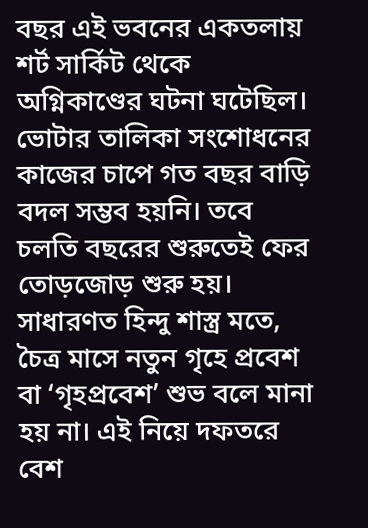বছর এই ভবনের একতলায় শর্ট সার্কিট থেকে অগ্নিকাণ্ডের ঘটনা ঘটেছিল। ভোটার তালিকা সংশোধনের কাজের চাপে গত বছর বাড়ি বদল সম্ভব হয়নি। তবে চলতি বছরের শুরুতেই ফের তোড়জোড় শুরু হয়। সাধারণত হিন্দু শাস্ত্র মতে, চৈত্র মাসে নতুন গৃহে প্রবেশ বা ‘গৃহপ্রবেশ’ শুভ বলে মানা হয় না। এই নিয়ে দফতরে বেশ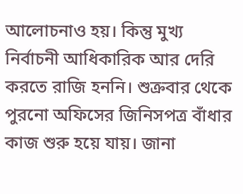আলোচনাও হয়। কিন্তু মুখ্য নির্বাচনী আধিকারিক আর দেরি করতে রাজি হননি। শুক্রবার থেকে পুরনো অফিসের জিনিসপত্র বাঁধার কাজ শুরু হয়ে যায়। জানা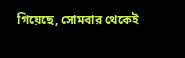গিয়েছে, সোমবার থেকেই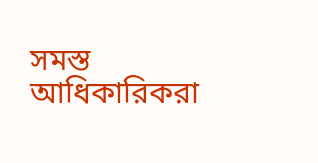সমস্ত আধিকারিকরা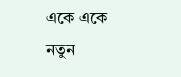একে একে নতুন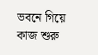ভবনে গিয়ে কাজ শুরু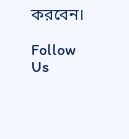করবেন।

Follow Us